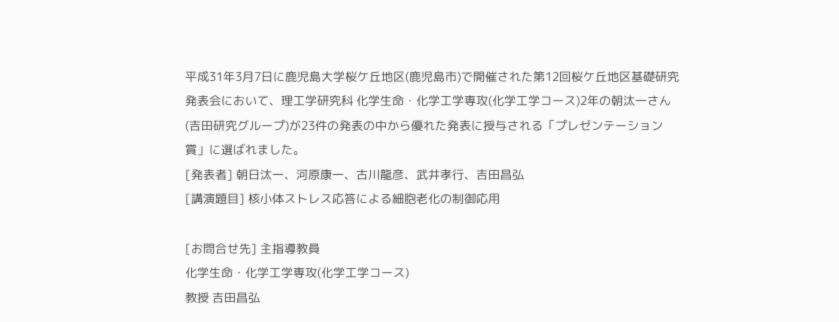平成31年3月7日に鹿児島大学桜ケ丘地区(鹿児島市)で開催された第12回桜ケ丘地区基礎研究発表会において、理工学研究科 化学生命・化学工学専攻(化学工学コース)2年の朝汰一さん(吉田研究グループ)が23件の発表の中から優れた発表に授与される「プレゼンテーション賞」に選ばれました。
[発表者] 朝日汰一、河原康一、古川龍彦、武井孝行、吉田昌弘
[講演題目] 核小体ストレス応答による細胞老化の制御応用

[お問合せ先] 主指導教員
化学生命・化学工学専攻(化学工学コース)
教授 吉田昌弘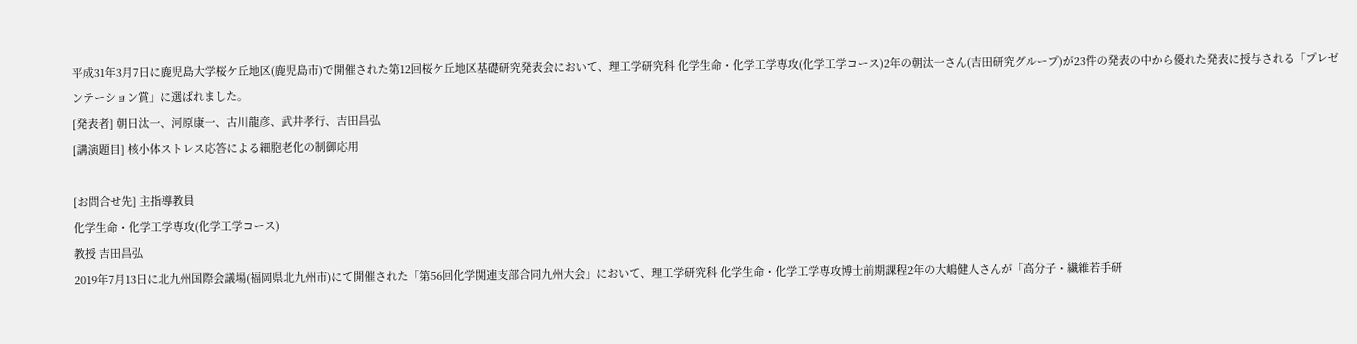平成31年3月7日に鹿児島大学桜ケ丘地区(鹿児島市)で開催された第12回桜ケ丘地区基礎研究発表会において、理工学研究科 化学生命・化学工学専攻(化学工学コース)2年の朝汰一さん(吉田研究グループ)が23件の発表の中から優れた発表に授与される「プレゼンテーション賞」に選ばれました。
[発表者] 朝日汰一、河原康一、古川龍彦、武井孝行、吉田昌弘
[講演題目] 核小体ストレス応答による細胞老化の制御応用

[お問合せ先] 主指導教員
化学生命・化学工学専攻(化学工学コース)
教授 吉田昌弘
2019年7月13日に北九州国際会議場(福岡県北九州市)にて開催された「第56回化学関連支部合同九州大会」において、理工学研究科 化学生命・化学工学専攻博士前期課程2年の大嶋健人さんが「高分子・繊維若手研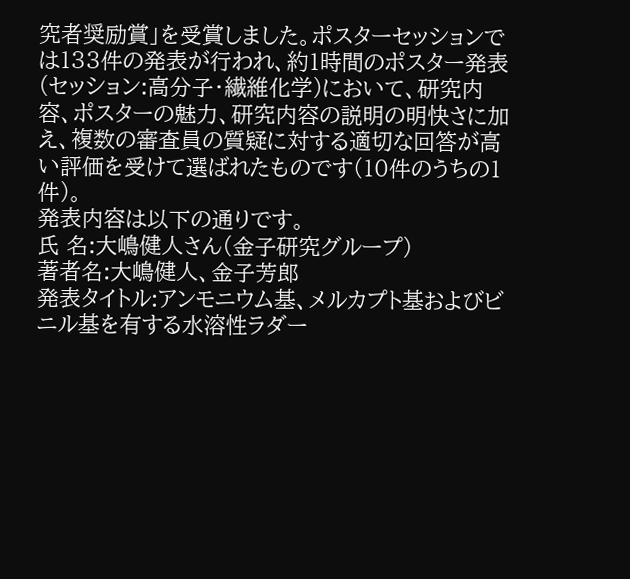究者奨励賞」を受賞しました。ポスターセッションでは133件の発表が行われ、約1時間のポスター発表(セッション:高分子・繊維化学)において、研究内容、ポスターの魅力、研究内容の説明の明快さに加え、複数の審査員の質疑に対する適切な回答が高い評価を受けて選ばれたものです(10件のうちの1件)。
発表内容は以下の通りです。
氏 名:大嶋健人さん(金子研究グループ)
著者名:大嶋健人、金子芳郎
発表タイトル:アンモニウム基、メルカプト基およびビニル基を有する水溶性ラダー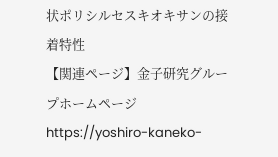状ポリシルセスキオキサンの接着特性
【関連ページ】金子研究グループホームページ https://yoshiro-kaneko-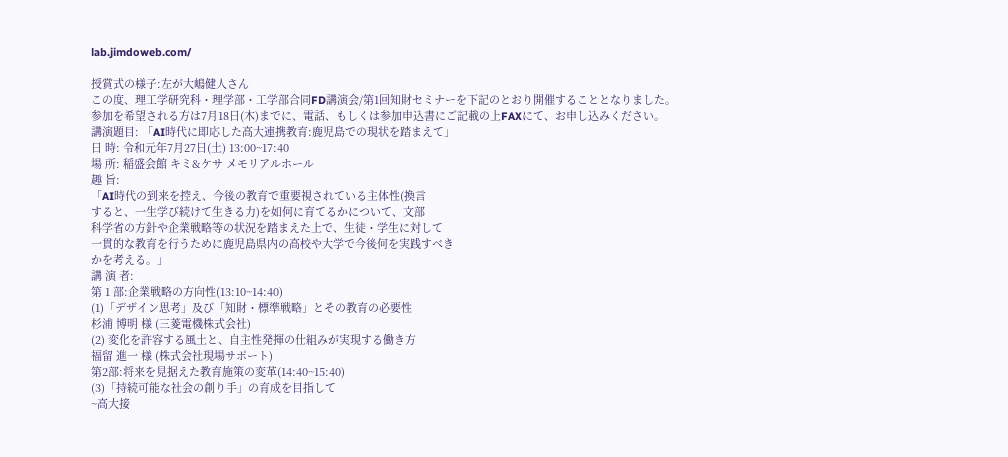lab.jimdoweb.com/

授賞式の様子:左が大嶋健人さん
この度、理工学研究科・理学部・工学部合同FD講演会/第1回知財セミナーを下記のとおり開催することとなりました。
参加を希望される方は7月18日(木)までに、電話、もしくは参加申込書にご記載の上FAXにて、お申し込みください。
講演題目: 「AI時代に即応した高大連携教育:鹿児島での現状を踏まえて」
日 時: 令和元年7月27日(土) 13:00~17:40
場 所: 稲盛会館 キミ&ケサ メモリアルホール
趣 旨:
「AI時代の到来を控え、今後の教育で重要視されている主体性(換言
すると、一生学び続けて生きる力)を如何に育てるかについて、文部
科学省の方針や企業戦略等の状況を踏まえた上で、生徒・学生に対して
一貫的な教育を行うために鹿児島県内の高校や大学で今後何を実践すべき
かを考える。」
講 演 者:
第 1 部:企業戦略の方向性(13:10~14:40)
(1)「デザイン思考」及び「知財・標準戦略」とその教育の必要性
杉浦 博明 様 (三菱電機株式会社)
(2) 変化を許容する風土と、自主性発揮の仕組みが実現する働き方
福留 進一 様 (株式会社現場サポート)
第2部:将来を見据えた教育施策の変革(14:40~15:40)
(3)「持続可能な社会の創り手」の育成を目指して
~高大接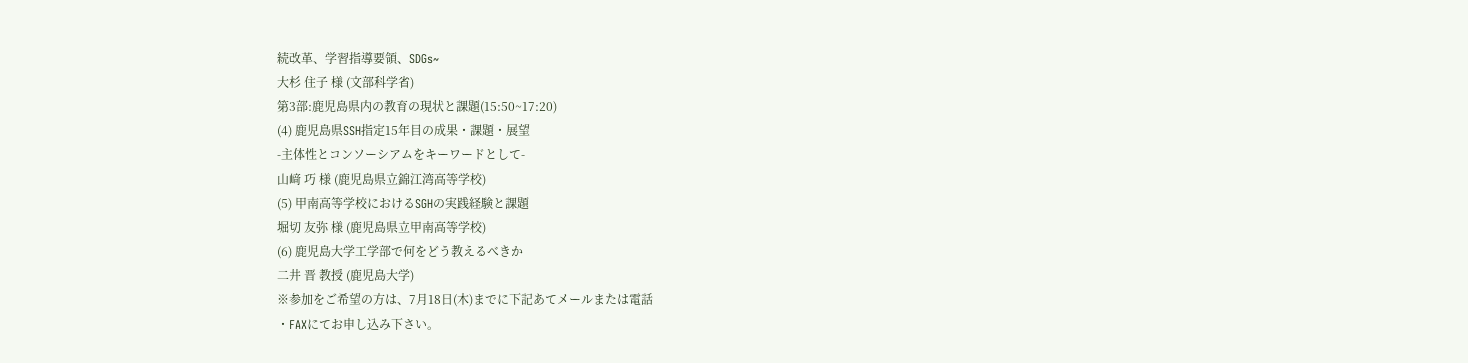続改革、学習指導要領、SDGs~
大杉 住子 様 (文部科学省)
第3部:鹿児島県内の教育の現状と課題(15:50~17:20)
(4) 鹿児島県SSH指定15年目の成果・課題・展望
-主体性とコンソーシアムをキーワードとして-
山﨑 巧 様 (鹿児島県立錦江湾高等学校)
(5) 甲南高等学校におけるSGHの実践経験と課題
堀切 友弥 様 (鹿児島県立甲南高等学校)
(6) 鹿児島大学工学部で何をどう教えるべきか
二井 晋 教授 (鹿児島大学)
※参加をご希望の方は、7月18日(木)までに下記あてメールまたは電話
・FAXにてお申し込み下さい。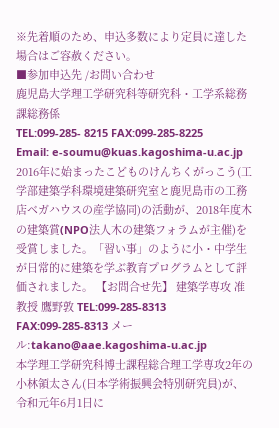※先着順のため、申込多数により定員に達した場合はご容赦ください。
■参加申込先 /お問い合わせ
鹿児島大学理工学研究科等研究科・工学系総務課総務係
TEL:099-285- 8215 FAX:099-285-8225
Email: e-soumu@kuas.kagoshima-u.ac.jp
2016年に始まったこどものけんちくがっこう(工学部建築学科環境建築研究室と鹿児島市の工務店ベガハウスの産学協同)の活動が、2018年度木の建築賞(NPO法人木の建築フォラムが主催)を受賞しました。「習い事」のように小・中学生が日常的に建築を学ぶ教育プログラムとして評価されました。 【お問合せ先】 建築学専攻 准教授 鷹野敦 TEL:099-285-8313 FAX:099-285-8313 メール:takano@aae.kagoshima-u.ac.jp
本学理工学研究科博士課程総合理工学専攻2年の小林領太さん(日本学術振興会特別研究員)が、令和元年6月1日に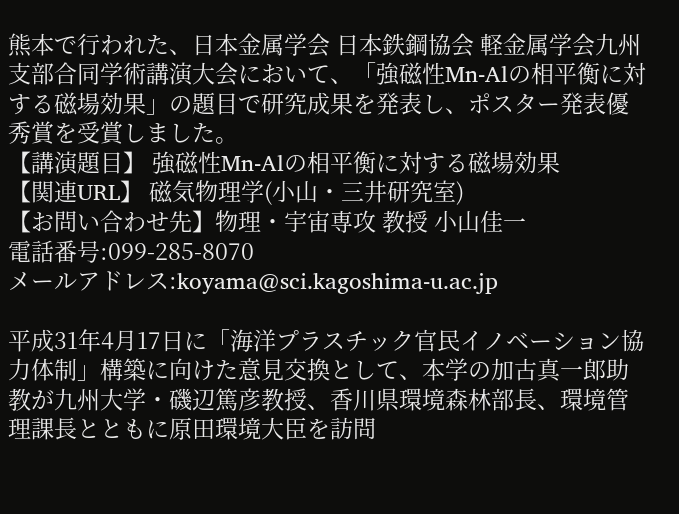熊本で行われた、日本金属学会 日本鉄鋼協会 軽金属学会九州支部合同学術講演大会において、「強磁性Mn-Alの相平衡に対する磁場効果」の題目で研究成果を発表し、ポスター発表優秀賞を受賞しました。
【講演題目】 強磁性Mn-Alの相平衡に対する磁場効果
【関連URL】 磁気物理学(小山・三井研究室)
【お問い合わせ先】物理・宇宙専攻 教授 小山佳一
電話番号:099-285-8070
メールアドレス:koyama@sci.kagoshima-u.ac.jp

平成31年4月17日に「海洋プラスチック官民イノベーション協力体制」構築に向けた意見交換として、本学の加古真一郎助教が九州大学・磯辺篤彦教授、香川県環境森林部長、環境管理課長とともに原田環境大臣を訪問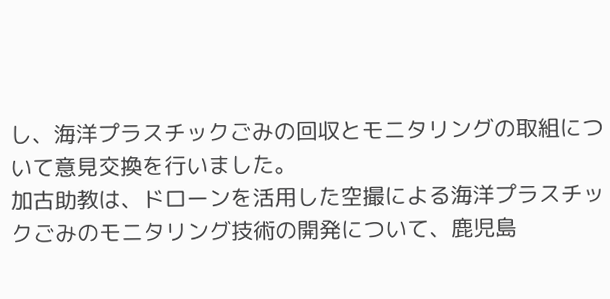し、海洋プラスチックごみの回収とモニタリングの取組について意見交換を行いました。
加古助教は、ドローンを活用した空撮による海洋プラスチックごみのモニタリング技術の開発について、鹿児島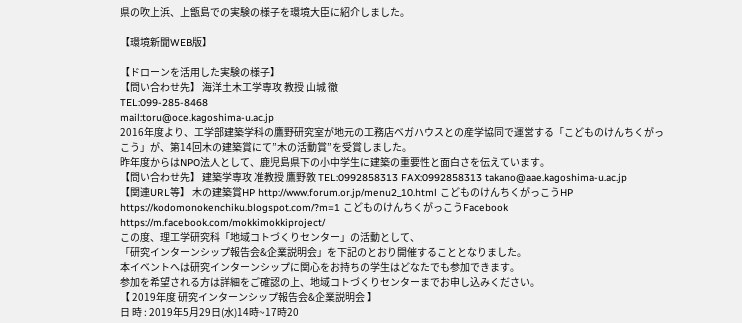県の吹上浜、上甑島での実験の様子を環境大臣に紹介しました。

【環境新聞WEB版】

【ドローンを活用した実験の様子】
【問い合わせ先】 海洋土木工学専攻 教授 山城 徹
TEL:099-285-8468
mail:toru@oce.kagoshima-u.ac.jp
2016年度より、工学部建築学科の鷹野研究室が地元の工務店ベガハウスとの産学協同で運営する「こどものけんちくがっこう」が、第14回木の建築賞にて”木の活動賞”を受賞しました。
昨年度からはNPO法人として、鹿児島県下の小中学生に建築の重要性と面白さを伝えています。
【問い合わせ先】 建築学専攻 准教授 鷹野敦 TEL:0992858313 FAX:0992858313 takano@aae.kagoshima-u.ac.jp
【関連URL等】 木の建築賞HP http://www.forum.or.jp/menu2_10.html こどものけんちくがっこうHP https://kodomonokenchiku.blogspot.com/?m=1 こどものけんちくがっこうFacebook https://m.facebook.com/mokkimokkiproject/
この度、理工学研究科「地域コトづくりセンター」の活動として、
「研究インターンシップ報告会&企業説明会」を下記のとおり開催することとなりました。
本イベントへは研究インターンシップに関心をお持ちの学生はどなたでも参加できます。
参加を希望される方は詳細をご確認の上、地域コトづくりセンターまでお申し込みください。
【 2019年度 研究インターンシップ報告会&企業説明会 】
日 時 : 2019年5月29日(水)14時~17時20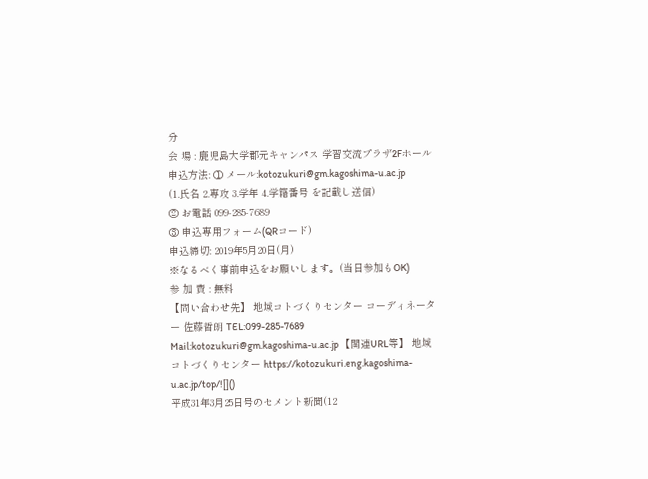分
会 場 : 鹿児島大学郡元キャンパス 学習交流プラザ2Fホール
申込方法: ① メール:kotozukuri@gm.kagoshima-u.ac.jp
(1.氏名 2.専攻 3.学年 4.学籍番号 を記載し送信)
② お電話 099-285-7689
③ 申込専用フォーム(QRコード)
申込締切: 2019年5月20日(月)
※なるべく事前申込をお願いします。(当日参加もOK)
参 加 費 : 無料
【問い合わせ先】 地域コトづくりセンター コーディネーター 佐藤哲朗 TEL:099-285-7689 Mail:kotozukuri@gm.kagoshima-u.ac.jp 【関連URL等】 地域コトづくりセンター https://kotozukuri.eng.kagoshima-u.ac.jp/top/![]()
平成31年3月25日号のセメント新聞(12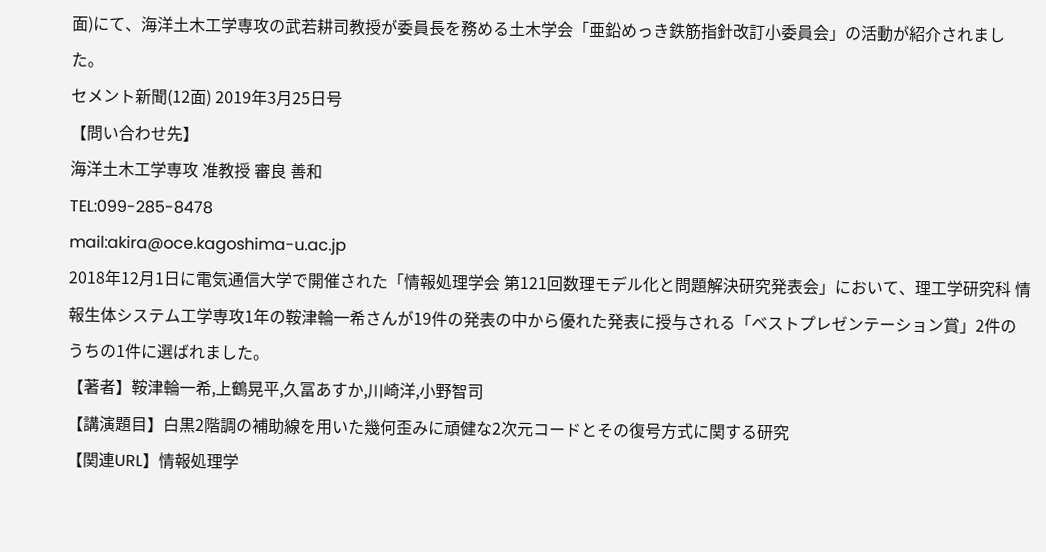面)にて、海洋土木工学専攻の武若耕司教授が委員長を務める土木学会「亜鉛めっき鉄筋指針改訂小委員会」の活動が紹介されました。
セメント新聞(12面) 2019年3月25日号
【問い合わせ先】
海洋土木工学専攻 准教授 審良 善和
TEL:099-285-8478
mail:akira@oce.kagoshima-u.ac.jp
2018年12月1日に電気通信大学で開催された「情報処理学会 第121回数理モデル化と問題解決研究発表会」において、理工学研究科 情報生体システム工学専攻1年の鞍津輪一希さんが19件の発表の中から優れた発表に授与される「ベストプレゼンテーション賞」2件のうちの1件に選ばれました。
【著者】鞍津輪一希,上鶴晃平,久冨あすか,川崎洋,小野智司
【講演題目】白黒2階調の補助線を用いた幾何歪みに頑健な2次元コードとその復号方式に関する研究
【関連URL】情報処理学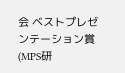会 ベストプレゼンテーション賞(MPS研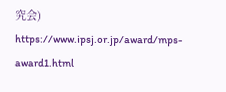究会)
https://www.ipsj.or.jp/award/mps-award1.html